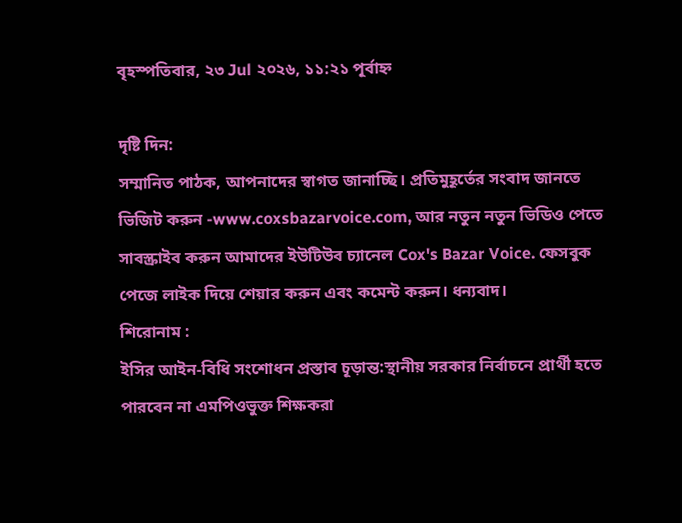বৃহস্পতিবার, ২৩ Jul ২০২৬, ১১:২১ পূর্বাহ্ন

দৃষ্টি দিন:
সম্মানিত পাঠক, আপনাদের স্বাগত জানাচ্ছি। প্রতিমুহূর্তের সংবাদ জানতে ভিজিট করুন -www.coxsbazarvoice.com, আর নতুন নতুন ভিডিও পেতে সাবস্ক্রাইব করুন আমাদের ইউটিউব চ্যানেল Cox's Bazar Voice. ফেসবুক পেজে লাইক দিয়ে শেয়ার করুন এবং কমেন্ট করুন। ধন্যবাদ।
শিরোনাম :
ইসির আইন-বিধি সংশোধন প্রস্তাব চূড়ান্ত:স্থানীয় সরকার নির্বাচনে প্রার্থী হতে পারবেন না এমপিওভুক্ত শিক্ষকরা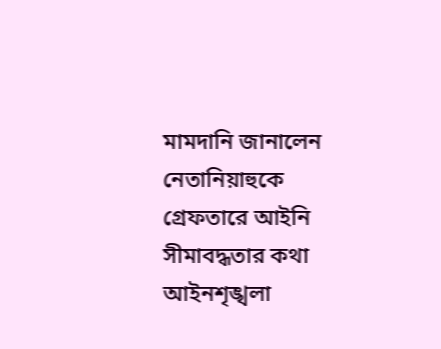মামদানি জানালেন নেতানিয়াহুকে গ্রেফতারে আইনি সীমাবদ্ধতার কথা আইনশৃঙ্খলা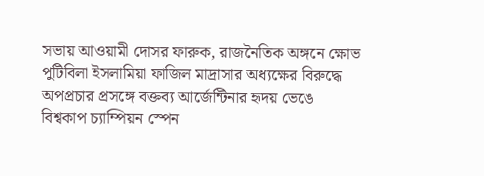সভায় আওয়ামী দোসর ফারুক, রাজনৈতিক অঙ্গনে ক্ষোভ পুটিবিলা ইসলামিয়া ফাজিল মাদ্রাসার অধ্যক্ষের বিরুদ্ধে অপপ্রচার প্রসঙ্গে বক্তব্য আর্জেন্টিনার হৃদয় ভেঙে বিশ্বকাপ চ্যাম্পিয়ন স্পেন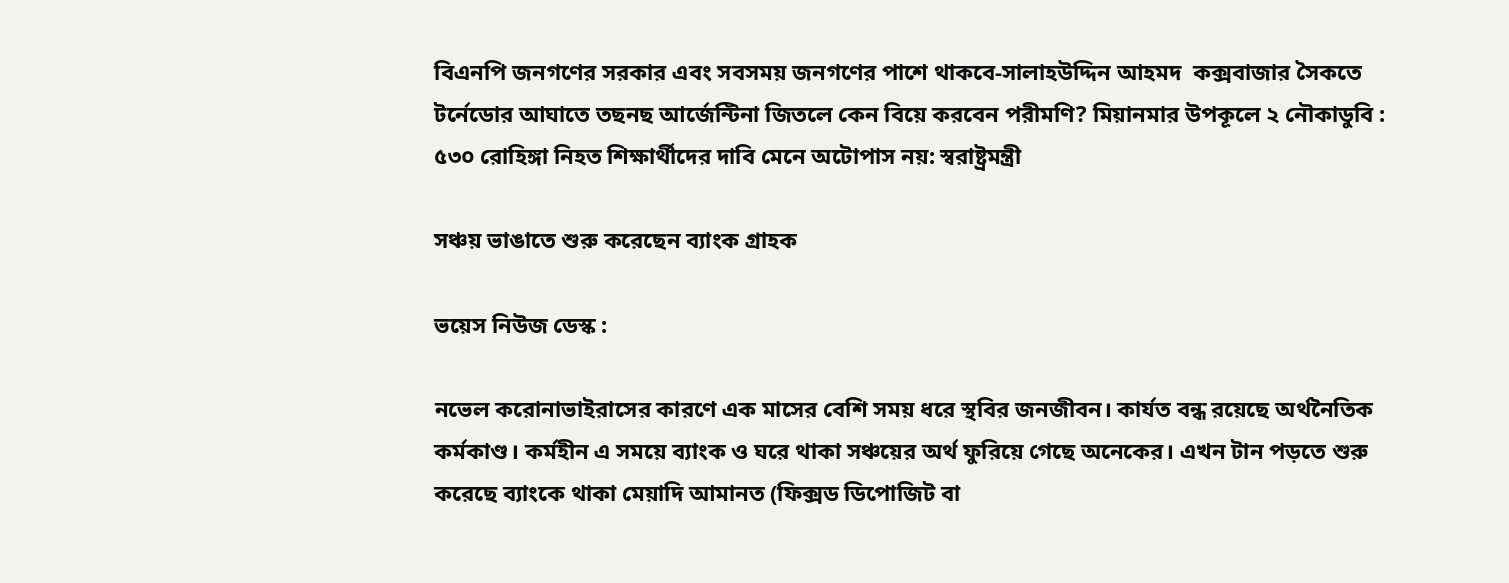বিএনপি জনগণের সরকার এবং সবসময় জনগণের পাশে থাকবে-সালাহউদ্দিন আহমদ  কক্সবাজার সৈকতে টর্নেডোর আঘাতে তছনছ আর্জেন্টিনা জিতলে কেন বিয়ে করবেন পরীমণি? মিয়ানমার উপকূলে ২ নৌকাডুবি : ৫৩০ রোহিঙ্গা নিহত শিক্ষার্থীদের দাবি মেনে অটোপাস নয়: স্বরাষ্ট্রমন্ত্রী

সঞ্চয় ভাঙাতে শুরু করেছেন ব্যাংক গ্রাহক

ভয়েস নিউজ ডেস্ক :

নভেল করোনাভাইরাসের কারণে এক মাসের বেশি সময় ধরে স্থবির জনজীবন। কার্যত বন্ধ রয়েছে অর্থনৈতিক কর্মকাণ্ড। কর্মহীন এ সময়ে ব্যাংক ও ঘরে থাকা সঞ্চয়ের অর্থ ফুরিয়ে গেছে অনেকের। এখন টান পড়তে শুরু করেছে ব্যাংকে থাকা মেয়াদি আমানত (ফিক্সড ডিপোজিট বা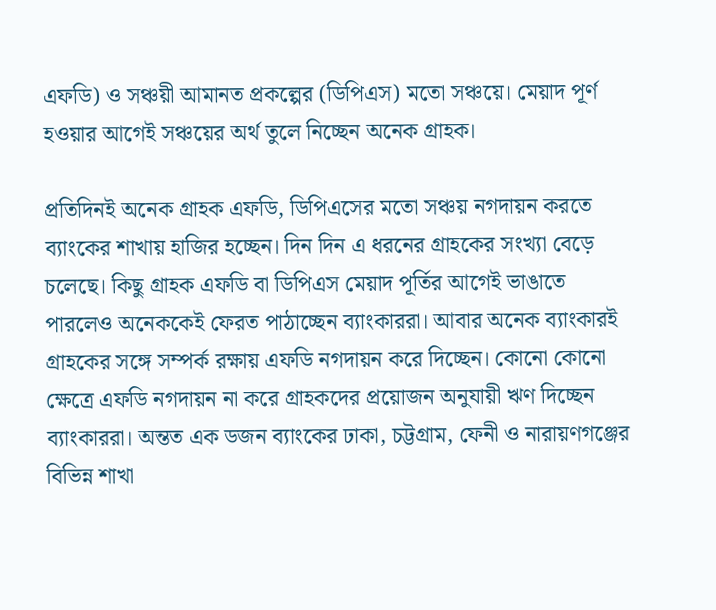এফডি) ও সঞ্চয়ী আমানত প্রকল্পের (ডিপিএস) মতো সঞ্চয়ে। মেয়াদ পূর্ণ হওয়ার আগেই সঞ্চয়ের অর্থ তুলে নিচ্ছেন অনেক গ্রাহক।

প্রতিদিনই অনেক গ্রাহক এফডি, ডিপিএসের মতো সঞ্চয় নগদায়ন করতে ব্যাংকের শাখায় হাজির হচ্ছেন। দিন দিন এ ধরনের গ্রাহকের সংখ্যা বেড়ে চলেছে। কিছু গ্রাহক এফডি বা ডিপিএস মেয়াদ পূর্তির আগেই ভাঙাতে পারলেও অনেককেই ফেরত পাঠাচ্ছেন ব্যাংকাররা। আবার অনেক ব্যাংকারই গ্রাহকের সঙ্গে সম্পর্ক রক্ষায় এফডি নগদায়ন করে দিচ্ছেন। কোনো কোনো ক্ষেত্রে এফডি নগদায়ন না করে গ্রাহকদের প্রয়োজন অনুযায়ী ঋণ দিচ্ছেন ব্যাংকাররা। অন্তত এক ডজন ব্যাংকের ঢাকা, চট্টগ্রাম, ফেনী ও নারায়ণগঞ্জের বিভিন্ন শাখা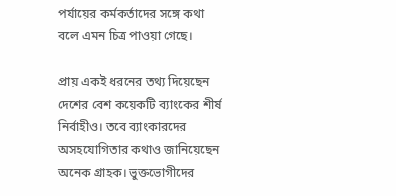পর্যায়ের কর্মকর্তাদের সঙ্গে কথা বলে এমন চিত্র পাওয়া গেছে।

প্রায় একই ধরনের তথ্য দিয়েছেন দেশের বেশ কয়েকটি ব্যাংকের শীর্ষ নির্বাহীও। তবে ব্যাংকারদের অসহযোগিতার কথাও জানিয়েছেন অনেক গ্রাহক। ভুক্তভোগীদের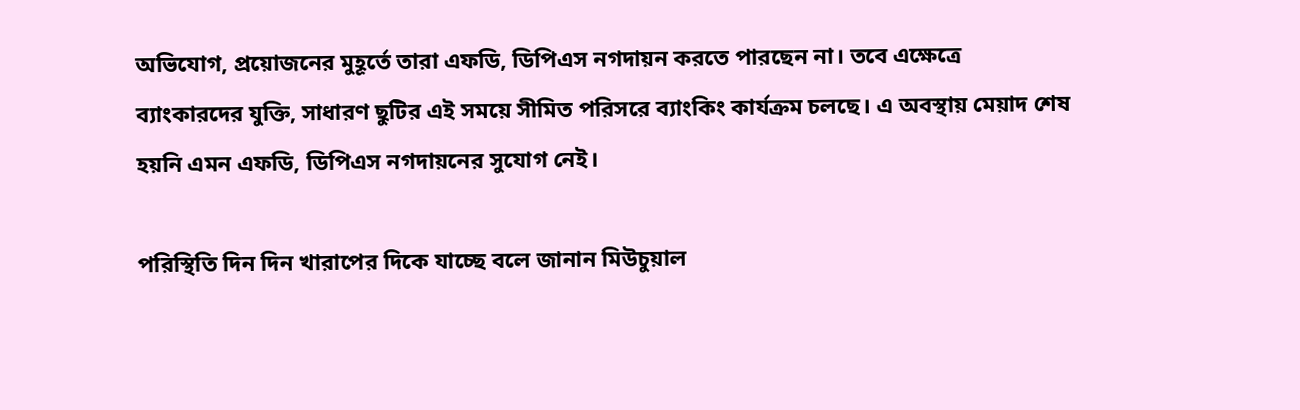অভিযোগ, প্রয়োজনের মুহূর্তে তারা এফডি, ডিপিএস নগদায়ন করতে পারছেন না। তবে এক্ষেত্রে ব্যাংকারদের যুক্তি, সাধারণ ছুটির এই সময়ে সীমিত পরিসরে ব্যাংকিং কার্যক্রম চলছে। এ অবস্থায় মেয়াদ শেষ হয়নি এমন এফডি, ডিপিএস নগদায়নের সুযোগ নেই।

পরিস্থিতি দিন দিন খারাপের দিকে যাচ্ছে বলে জানান মিউচুয়াল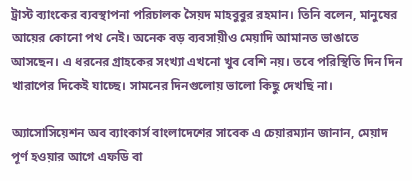ট্রাস্ট ব্যাংকের ব্যবস্থাপনা পরিচালক সৈয়দ মাহবুবুর রহমান। তিনি বলেন, মানুষের আয়ের কোনো পথ নেই। অনেক বড় ব্যবসায়ীও মেয়াদি আমানত ভাঙাতে আসছেন। এ ধরনের গ্রাহকের সংখ্যা এখনো খুব বেশি নয়। তবে পরিস্থিতি দিন দিন খারাপের দিকেই যাচ্ছে। সামনের দিনগুলোয় ভালো কিছু দেখছি না।

অ্যাসোসিয়েশন অব ব্যাংকার্স বাংলাদেশের সাবেক এ চেয়ারম্যান জানান, মেয়াদ পূর্ণ হওয়ার আগে এফডি বা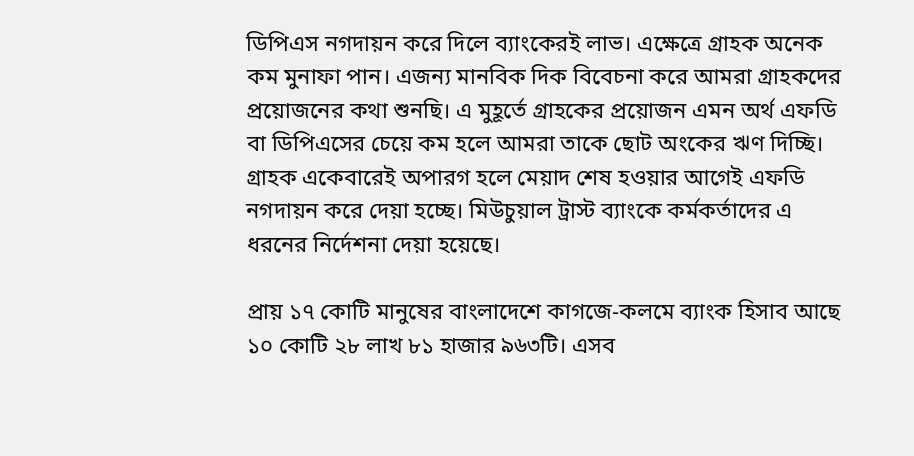ডিপিএস নগদায়ন করে দিলে ব্যাংকেরই লাভ। এক্ষেত্রে গ্রাহক অনেক কম মুনাফা পান। এজন্য মানবিক দিক বিবেচনা করে আমরা গ্রাহকদের প্রয়োজনের কথা শুনছি। এ মুহূর্তে গ্রাহকের প্রয়োজন এমন অর্থ এফডি বা ডিপিএসের চেয়ে কম হলে আমরা তাকে ছোট অংকের ঋণ দিচ্ছি। গ্রাহক একেবারেই অপারগ হলে মেয়াদ শেষ হওয়ার আগেই এফডি নগদায়ন করে দেয়া হচ্ছে। মিউচুয়াল ট্রাস্ট ব্যাংকে কর্মকর্তাদের এ ধরনের নির্দেশনা দেয়া হয়েছে।

প্রায় ১৭ কোটি মানুষের বাংলাদেশে কাগজে-কলমে ব্যাংক হিসাব আছে ১০ কোটি ২৮ লাখ ৮১ হাজার ৯৬৩টি। এসব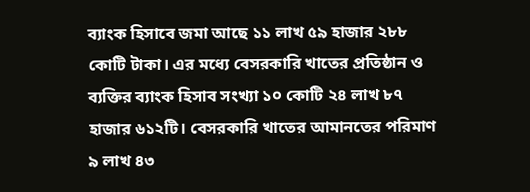ব্যাংক হিসাবে জমা আছে ১১ লাখ ৫৯ হাজার ২৮৮ কোটি টাকা। এর মধ্যে বেসরকারি খাতের প্রতিষ্ঠান ও ব্যক্তির ব্যাংক হিসাব সংখ্যা ১০ কোটি ২৪ লাখ ৮৭ হাজার ৬১২টি। বেসরকারি খাতের আমানতের পরিমাণ ৯ লাখ ৪৩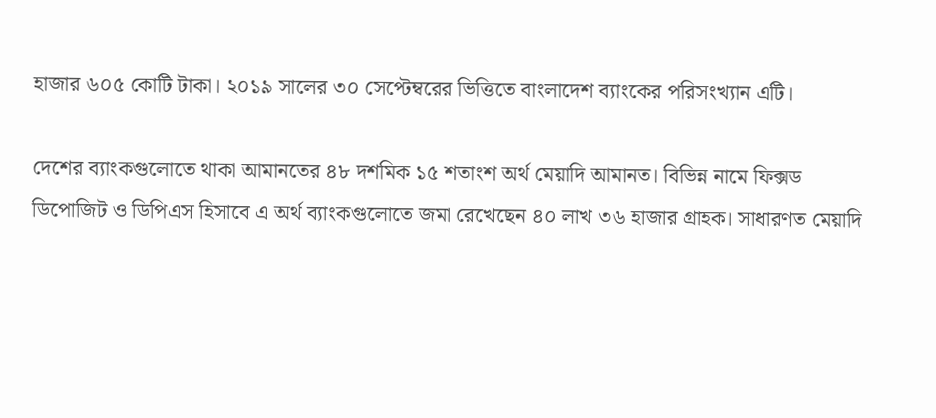হাজার ৬০৫ কোটি টাকা। ২০১৯ সালের ৩০ সেপ্টেম্বরের ভিত্তিতে বাংলাদেশ ব্যাংকের পরিসংখ্যান এটি।

দেশের ব্যাংকগুলোতে থাকা আমানতের ৪৮ দশমিক ১৫ শতাংশ অর্থ মেয়াদি আমানত। বিভিন্ন নামে ফিক্সড ডিপোজিট ও ডিপিএস হিসাবে এ অর্থ ব্যাংকগুলোতে জমা রেখেছেন ৪০ লাখ ৩৬ হাজার গ্রাহক। সাধারণত মেয়াদি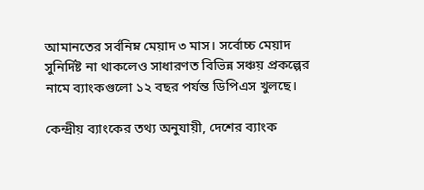আমানতের সর্বনিম্ন মেয়াদ ৩ মাস। সর্বোচ্চ মেয়াদ সুনির্দিষ্ট না থাকলেও সাধারণত বিভিন্ন সঞ্চয় প্রকল্পের নামে ব্যাংকগুলো ১২ বছর পর্যন্ত ডিপিএস খুলছে।

কেন্দ্রীয় ব্যাংকের তথ্য অনুযায়ী, দেশের ব্যাংক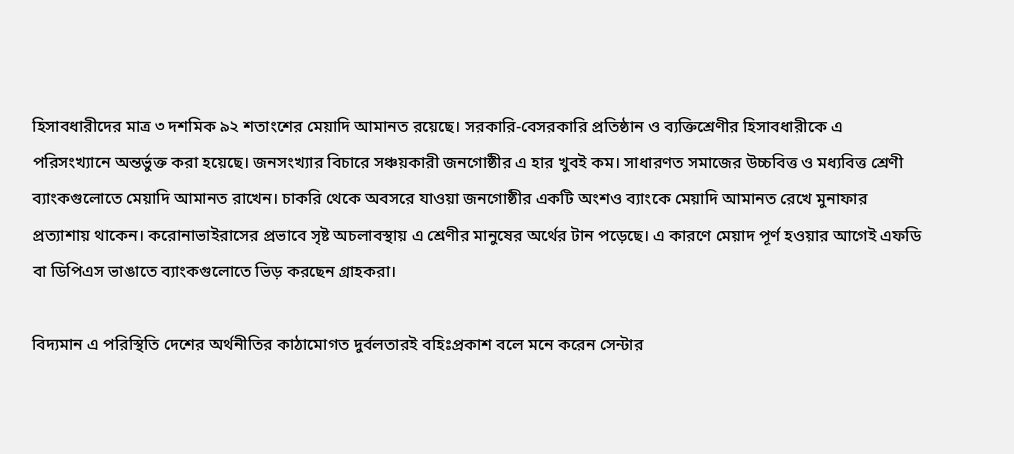হিসাবধারীদের মাত্র ৩ দশমিক ৯২ শতাংশের মেয়াদি আমানত রয়েছে। সরকারি-বেসরকারি প্রতিষ্ঠান ও ব্যক্তিশ্রেণীর হিসাবধারীকে এ পরিসংখ্যানে অন্তর্ভুক্ত করা হয়েছে। জনসংখ্যার বিচারে সঞ্চয়কারী জনগোষ্ঠীর এ হার খুবই কম। সাধারণত সমাজের উচ্চবিত্ত ও মধ্যবিত্ত শ্রেণী ব্যাংকগুলোতে মেয়াদি আমানত রাখেন। চাকরি থেকে অবসরে যাওয়া জনগোষ্ঠীর একটি অংশও ব্যাংকে মেয়াদি আমানত রেখে মুনাফার প্রত্যাশায় থাকেন। করোনাভাইরাসের প্রভাবে সৃষ্ট অচলাবস্থায় এ শ্রেণীর মানুষের অর্থের টান পড়েছে। এ কারণে মেয়াদ পূর্ণ হওয়ার আগেই এফডি বা ডিপিএস ভাঙাতে ব্যাংকগুলোতে ভিড় করছেন গ্রাহকরা।

বিদ্যমান এ পরিস্থিতি দেশের অর্থনীতির কাঠামোগত দুর্বলতারই বহিঃপ্রকাশ বলে মনে করেন সেন্টার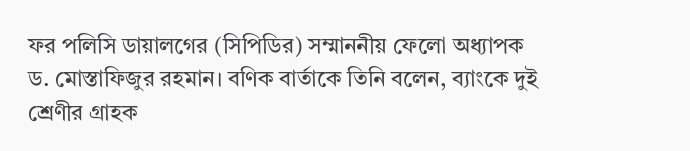ফর পলিসি ডায়ালগের (সিপিডির) সম্মাননীয় ফেলো অধ্যাপক ড. মোস্তাফিজুর রহমান। বণিক বার্তাকে তিনি বলেন, ব্যাংকে দুই শ্রেণীর গ্রাহক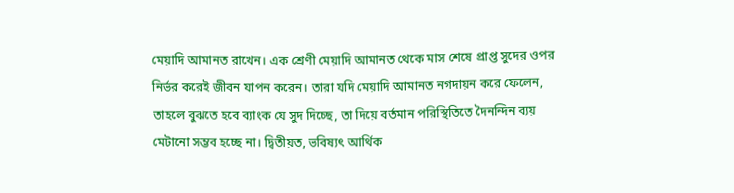মেয়াদি আমানত রাখেন। এক শ্রেণী মেয়াদি আমানত থেকে মাস শেষে প্রাপ্ত সুদের ওপর নির্ভর করেই জীবন যাপন করেন। তারা যদি মেয়াদি আমানত নগদায়ন করে ফেলেন, তাহলে বুঝতে হবে ব্যাংক যে সুদ দিচ্ছে, তা দিয়ে বর্তমান পরিস্থিতিতে দৈনন্দিন ব্যয় মেটানো সম্ভব হচ্ছে না। দ্বিতীয়ত, ভবিষ্যৎ আর্থিক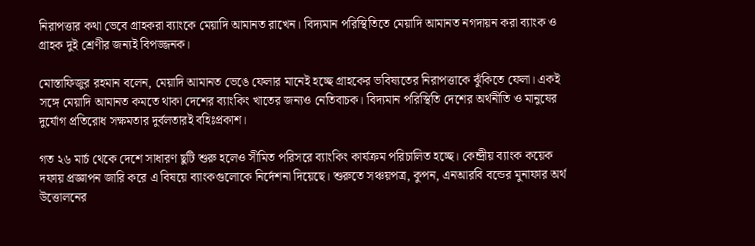নিরাপত্তার কথা ভেবে গ্রাহকরা ব্যাংকে মেয়াদি আমানত রাখেন। বিদ্যমান পরিস্থিতিতে মেয়াদি আমানত নগদায়ন করা ব্যাংক ও গ্রাহক দুই শ্রেণীর জন্যই বিপজ্জনক।

মোস্তাফিজুর রহমান বলেন, মেয়াদি আমানত ভেঙে ফেলার মানেই হচ্ছে গ্রাহকের ভবিষ্যতের নিরাপত্তাকে ঝুঁকিতে ফেলা। একই সঙ্গে মেয়াদি আমানত কমতে থাকা দেশের ব্যাংকিং খাতের জন্যও নেতিবাচক। বিদ্যমান পরিস্থিতি দেশের অর্থনীতি ও মানুষের দুর্যোগ প্রতিরোধ সক্ষমতার দুর্বলতারই বহিঃপ্রকাশ।

গত ২৬ মার্চ থেকে দেশে সাধারণ ছুটি শুরু হলেও সীমিত পরিসরে ব্যাংকিং কার্যক্রম পরিচালিত হচ্ছে। কেন্দ্রীয় ব্যাংক কয়েক দফায় প্রজ্ঞাপন জারি করে এ বিষয়ে ব্যাংকগুলোকে নির্দেশনা দিয়েছে। শুরুতে সঞ্চয়পত্র, কুপন, এনআরবি বন্ডের মুনাফার অর্থ উত্তোলনের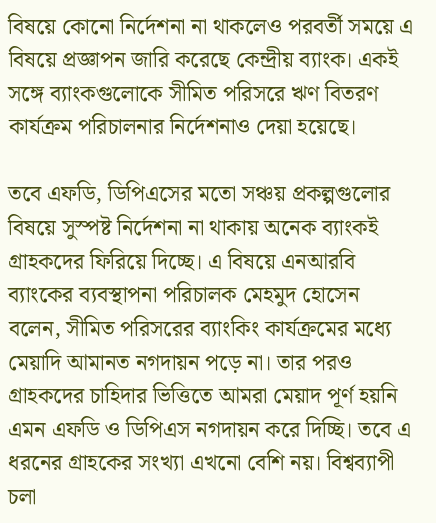বিষয়ে কোনো নির্দেশনা না থাকলেও পরবর্তী সময়ে এ বিষয়ে প্রজ্ঞাপন জারি করেছে কেন্দ্রীয় ব্যাংক। একই সঙ্গে ব্যাংকগুলোকে সীমিত পরিসরে ঋণ বিতরণ কার্যক্রম পরিচালনার নির্দেশনাও দেয়া হয়েছে।

তবে এফডি, ডিপিএসের মতো সঞ্চয় প্রকল্পগুলোর বিষয়ে সুস্পষ্ট নির্দেশনা না থাকায় অনেক ব্যাংকই গ্রাহকদের ফিরিয়ে দিচ্ছে। এ বিষয়ে এনআরবি ব্যাংকের ব্যবস্থাপনা পরিচালক মেহমুদ হোসেন বলেন, সীমিত পরিসরের ব্যাংকিং কার্যক্রমের মধ্যে মেয়াদি আমানত নগদায়ন পড়ে না। তার পরও গ্রাহকদের চাহিদার ভিত্তিতে আমরা মেয়াদ পূর্ণ হয়নি এমন এফডি ও ডিপিএস নগদায়ন করে দিচ্ছি। তবে এ ধরনের গ্রাহকের সংখ্যা এখনো বেশি নয়। বিশ্বব্যাপী চলা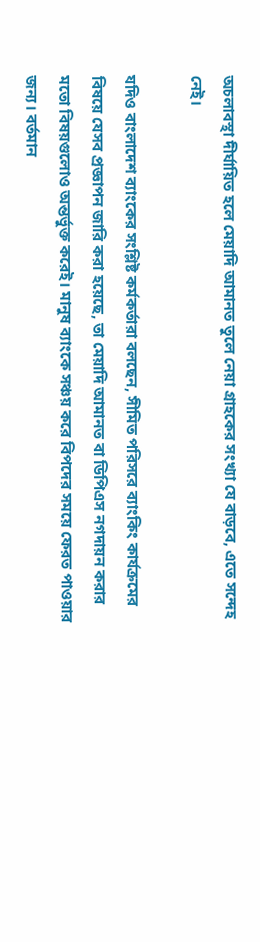অচলাবস্থা দীর্ঘায়িত হলে মেয়াদি আমানত তুলে নেয়া গ্রাহকের সংখ্যা যে বাড়বে, এতে সন্দেহ নেই।

যদিও বাংলাদেশ ব্যাংকের সংশ্লিষ্ট কর্মকর্তারা বলছেন, সীমিত পরিসরে ব্যাংকিং কার্যক্রমের বিষয়ে যেসব প্রজ্ঞাপন জারি করা হয়েছে, তা মেয়াদি আমানত বা ডিপিএস নগদায়ন করার মতো বিষয়গুলোও অন্তর্ভুক্ত করেই। মানুষ ব্যাংকে সঞ্চয় করে বিপদের সময়ে ফেরত পাওয়ার জন্য। বর্তমান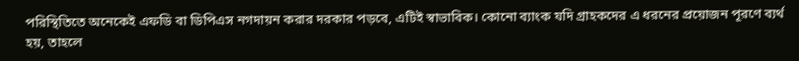পরিস্থিতিতে অনেকেই এফডি বা ডিপিএস নগদায়ন করার দরকার পড়বে, এটিই স্বাভাবিক। কোনো ব্যাংক যদি গ্রাহকদের এ ধরনের প্রয়োজন পূরণে ব্যর্থ হয়, তাহলে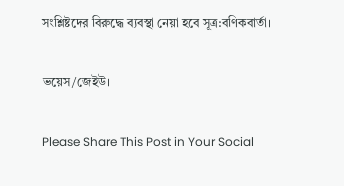সংশ্লিষ্টদের বিরুদ্ধে ব্যবস্থা নেয়া হবে সূত্র:বণিকবার্তা।

ভয়েস/জেইউ।

Please Share This Post in Your Social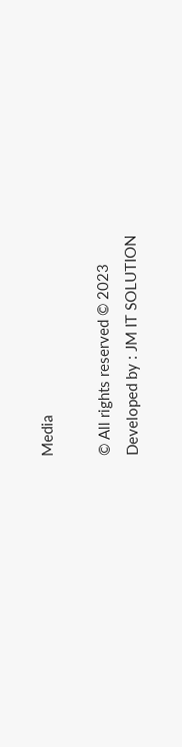Media

© All rights reserved © 2023
Developed by : JM IT SOLUTION